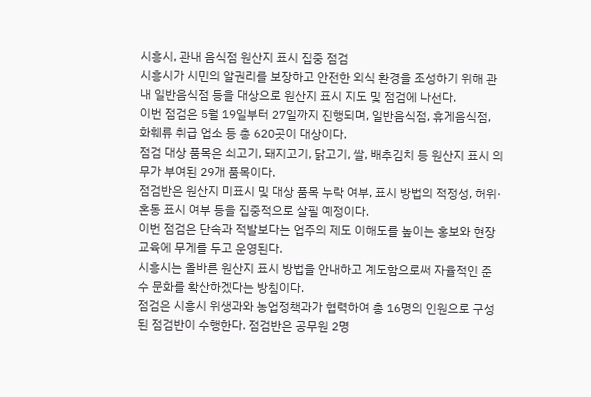시흥시, 관내 음식점 원산지 표시 집중 점검
시흥시가 시민의 알권리를 보장하고 안전한 외식 환경을 조성하기 위해 관내 일반음식점 등을 대상으로 원산지 표시 지도 및 점검에 나선다.
이번 점검은 5월 19일부터 27일까지 진행되며, 일반음식점, 휴게음식점, 화훼류 취급 업소 등 총 620곳이 대상이다.
점검 대상 품목은 쇠고기, 돼지고기, 닭고기, 쌀, 배추김치 등 원산지 표시 의무가 부여된 29개 품목이다.
점검반은 원산지 미표시 및 대상 품목 누락 여부, 표시 방법의 적정성, 허위·혼동 표시 여부 등을 집중적으로 살필 예정이다.
이번 점검은 단속과 적발보다는 업주의 제도 이해도를 높이는 홍보와 현장 교육에 무게를 두고 운영된다.
시흥시는 올바른 원산지 표시 방법을 안내하고 계도함으로써 자율적인 준수 문화를 확산하겠다는 방침이다.
점검은 시흥시 위생과와 농업정책과가 협력하여 총 16명의 인원으로 구성된 점검반이 수행한다. 점검반은 공무원 2명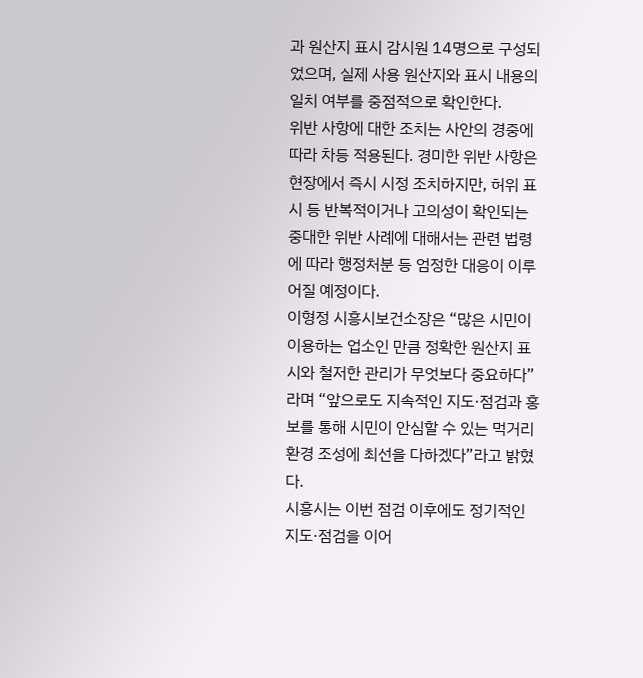과 원산지 표시 감시원 14명으로 구성되었으며, 실제 사용 원산지와 표시 내용의 일치 여부를 중점적으로 확인한다.
위반 사항에 대한 조치는 사안의 경중에 따라 차등 적용된다. 경미한 위반 사항은 현장에서 즉시 시정 조치하지만, 허위 표시 등 반복적이거나 고의성이 확인되는 중대한 위반 사례에 대해서는 관련 법령에 따라 행정처분 등 엄정한 대응이 이루어질 예정이다.
이형정 시흥시보건소장은 “많은 시민이 이용하는 업소인 만큼 정확한 원산지 표시와 철저한 관리가 무엇보다 중요하다”라며 “앞으로도 지속적인 지도·점검과 홍보를 통해 시민이 안심할 수 있는 먹거리 환경 조성에 최선을 다하겠다”라고 밝혔다.
시흥시는 이번 점검 이후에도 정기적인 지도·점검을 이어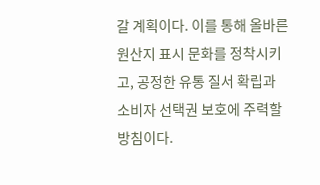갈 계획이다. 이를 통해 올바른 원산지 표시 문화를 정착시키고, 공정한 유통 질서 확립과 소비자 선택권 보호에 주력할 방침이다.